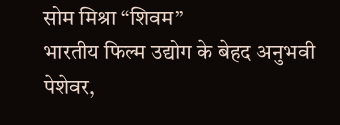सोम मिश्रा “शिवम”
भारतीय फिल्म उद्योग के बेहद अनुभवी पेशेवर,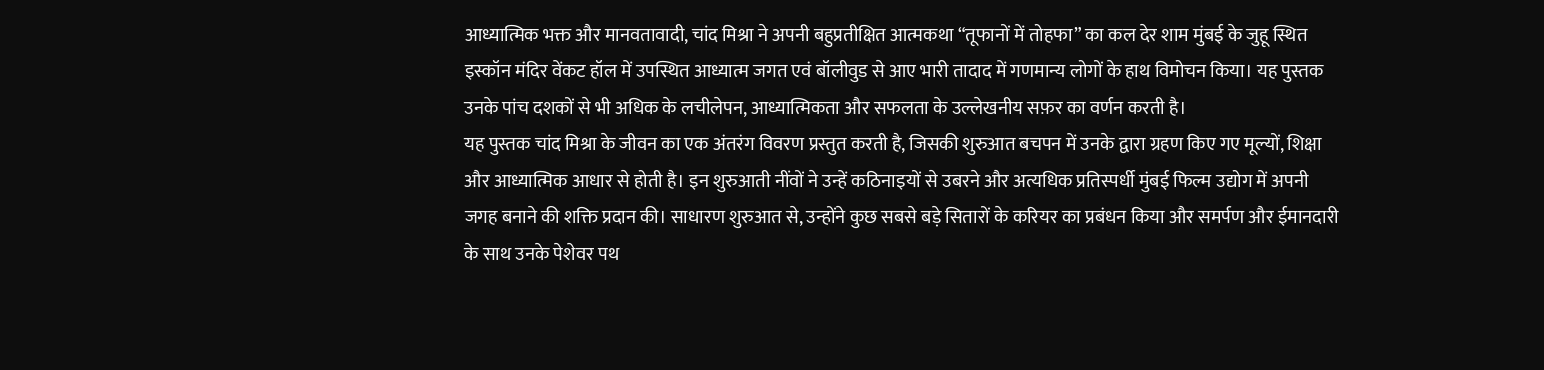आध्यात्मिक भक्त और मानवतावादी, चांद मिश्रा ने अपनी बहुप्रतीक्षित आत्मकथा “तूफानों में तोहफा” का कल देर शाम मुंबई के जुहू स्थित इस्कॉन मंदिर वेंकट हॉल में उपस्थित आध्यात्म जगत एवं बॉलीवुड से आए भारी तादाद में गणमान्य लोगों के हाथ विमोचन किया। यह पुस्तक उनके पांच दशकों से भी अधिक के लचीलेपन, आध्यात्मिकता और सफलता के उल्लेखनीय सफ़र का वर्णन करती है।
यह पुस्तक चांद मिश्रा के जीवन का एक अंतरंग विवरण प्रस्तुत करती है, जिसकी शुरुआत बचपन में उनके द्वारा ग्रहण किए गए मूल्यों, शिक्षा और आध्यात्मिक आधार से होती है। इन शुरुआती नींवों ने उन्हें कठिनाइयों से उबरने और अत्यधिक प्रतिस्पर्धी मुंबई फिल्म उद्योग में अपनी जगह बनाने की शक्ति प्रदान की। साधारण शुरुआत से, उन्होंने कुछ सबसे बड़े सितारों के करियर का प्रबंधन किया और समर्पण और ईमानदारी के साथ उनके पेशेवर पथ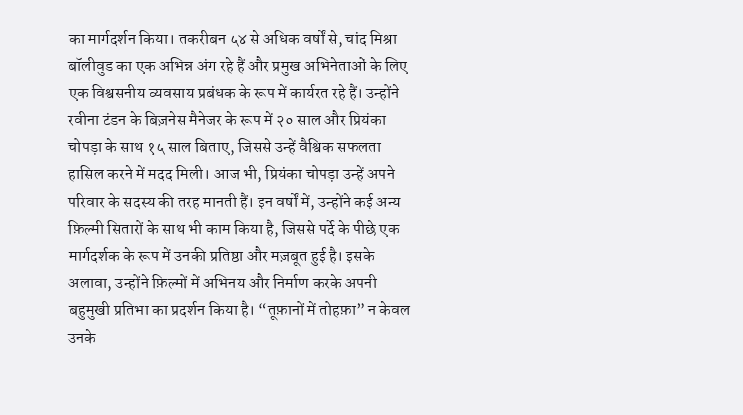का मार्गदर्शन किया। तकरीबन ५४ से अधिक वर्षों से, चांद मिश्रा बॉलीवुड का एक अभिन्न अंग रहे हैं और प्रमुख अभिनेताओं के लिए एक विश्वसनीय व्यवसाय प्रबंधक के रूप में कार्यरत रहे हैं। उन्होंने रवीना टंडन के बिज़नेस मैनेजर के रूप में २० साल और प्रियंका चोपड़ा के साथ १५ साल बिताए, जिससे उन्हें वैश्विक सफलता हासिल करने में मदद मिली। आज भी, प्रियंका चोपड़ा उन्हें अपने परिवार के सदस्य की तरह मानती हैं। इन वर्षों में, उन्होंने कई अन्य फ़िल्मी सितारों के साथ भी काम किया है, जिससे पर्दे के पीछे एक मार्गदर्शक के रूप में उनकी प्रतिष्ठा और मज़बूत हुई है। इसके अलावा, उन्होंने फ़िल्मों में अभिनय और निर्माण करके अपनी बहुमुखी प्रतिभा का प्रदर्शन किया है। “तूफ़ानों में तोहफ़ा” न केवल उनके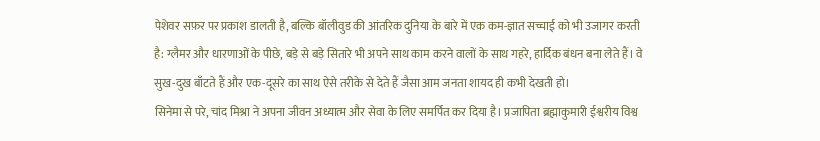पेशेवर सफ़र पर प्रकाश डालती है, बल्कि बॉलीवुड की आंतरिक दुनिया के बारे में एक कम-ज्ञात सच्चाई को भी उजागर करती है: ग्लैमर और धारणाओं के पीछे, बड़े से बड़े सितारे भी अपने साथ काम करने वालों के साथ गहरे, हार्दिक बंधन बना लेते हैं। वे सुख-दुख बाँटते हैं और एक-दूसरे का साथ ऐसे तरीके से देते हैं जैसा आम जनता शायद ही कभी देखती हो।
सिनेमा से परे, चांद मिश्रा ने अपना जीवन अध्यात्म और सेवा के लिए समर्पित कर दिया है। प्रजापिता ब्रह्माकुमारी ईश्वरीय विश्व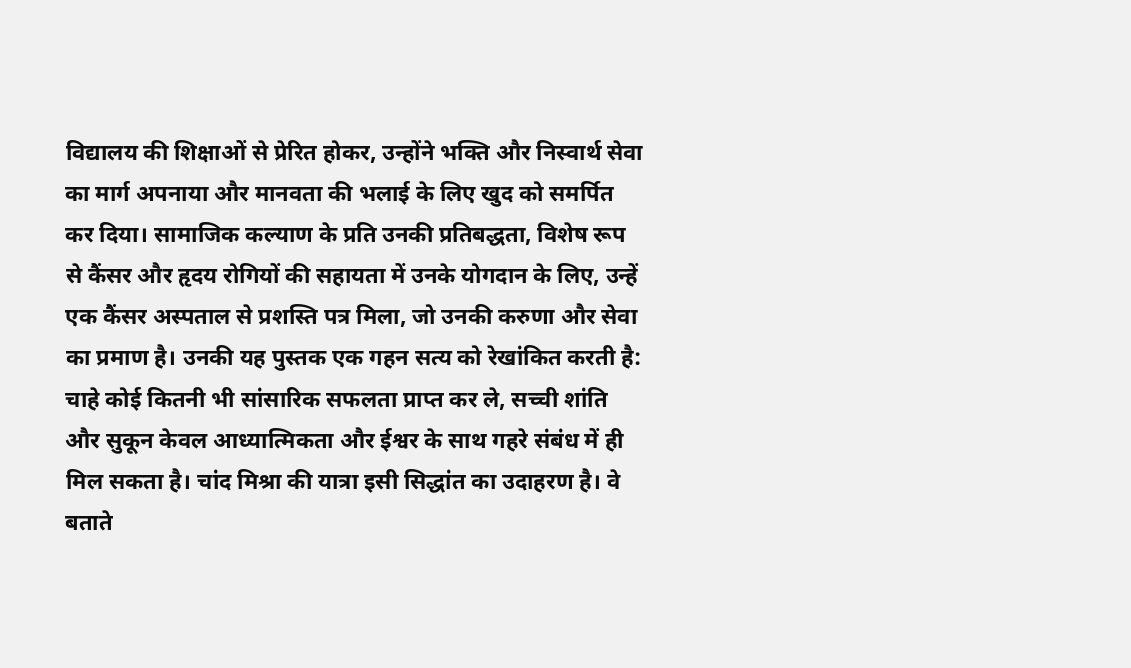विद्यालय की शिक्षाओं से प्रेरित होकर, उन्होंने भक्ति और निस्वार्थ सेवा का मार्ग अपनाया और मानवता की भलाई के लिए खुद को समर्पित कर दिया। सामाजिक कल्याण के प्रति उनकी प्रतिबद्धता, विशेष रूप से कैंसर और हृदय रोगियों की सहायता में उनके योगदान के लिए, उन्हें एक कैंसर अस्पताल से प्रशस्ति पत्र मिला, जो उनकी करुणा और सेवा का प्रमाण है। उनकी यह पुस्तक एक गहन सत्य को रेखांकित करती है: चाहे कोई कितनी भी सांसारिक सफलता प्राप्त कर ले, सच्ची शांति और सुकून केवल आध्यात्मिकता और ईश्वर के साथ गहरे संबंध में ही मिल सकता है। चांद मिश्रा की यात्रा इसी सिद्धांत का उदाहरण है। वे बताते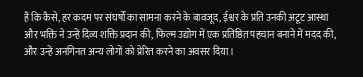हैं कि कैसे, हर कदम पर संघर्षों का सामना करने के बावजूद, ईश्वर के प्रति उनकी अटूट आस्था और भक्ति ने उन्हें दिव्य शक्ति प्रदान की, फिल्म उद्योग में एक प्रतिष्ठित पहचान बनाने में मदद की, और उन्हें अनगिनत अन्य लोगों को प्रेरित करने का अवसर दिया।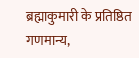ब्रह्माकुमारी के प्रतिष्ठित गणमान्य,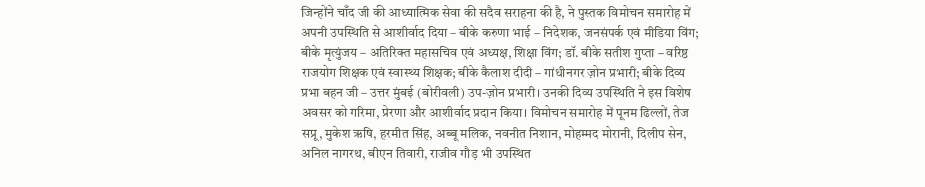जिन्होंने चाँद जी की आध्यात्मिक सेवा की सदैव सराहना की है, ने पुस्तक विमोचन समारोह में अपनी उपस्थिति से आशीर्वाद दिया – बीके करुणा भाई – निदेशक, जनसंपर्क एवं मीडिया विंग; बीके मृत्युंजय – अतिरिक्त महासचिव एवं अध्यक्ष, शिक्षा विंग; डॉ. बीके सतीश गुप्ता – वरिष्ठ राजयोग शिक्षक एवं स्वास्थ्य शिक्षक; बीके कैलाश दीदी – गांधीनगर ज़ोन प्रभारी; बीके दिव्य प्रभा बहन जी – उत्तर मुंबई (बोरीवली) उप-ज़ोन प्रभारी। उनकी दिव्य उपस्थिति ने इस विशेष अवसर को गरिमा, प्रेरणा और आशीर्वाद प्रदान किया। विमोचन समारोह में पूनम ढिल्लों, तेज सप्रू, मुकेश ऋषि, हरमीत सिंह, अब्बू मलिक, नवनीत निशान, मोहम्मद मोरानी, दिलीप सेन, अनिल नागरथ, बीएन तिवारी, राजीव गौड़ भी उपस्थित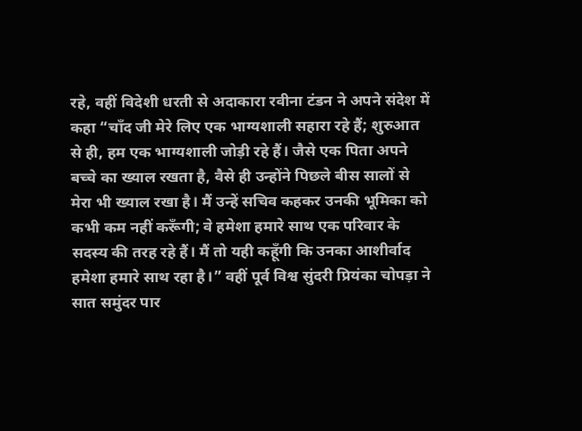रहे, वहीं विदेशी धरती से अदाकारा रवीना टंडन ने अपने संदेश में कहा “चाँद जी मेरे लिए एक भाग्यशाली सहारा रहे हैं; शुरुआत से ही, हम एक भाग्यशाली जोड़ी रहे हैं। जैसे एक पिता अपने बच्चे का ख्याल रखता है, वैसे ही उन्होंने पिछले बीस सालों से मेरा भी ख्याल रखा है। मैं उन्हें सचिव कहकर उनकी भूमिका को कभी कम नहीं करूँगी; वे हमेशा हमारे साथ एक परिवार के सदस्य की तरह रहे हैं। मैं तो यही कहूँगी कि उनका आशीर्वाद हमेशा हमारे साथ रहा है।” वहीं पूर्व विश्व सुंदरी प्रियंका चोपड़ा ने सात समुंदर पार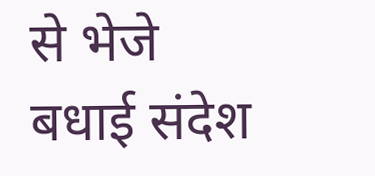से भेजे बधाई संदेश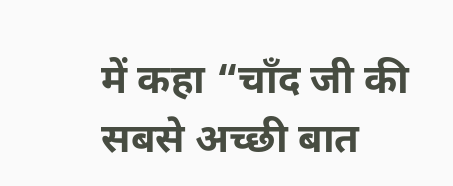में कहा “चाँद जी की सबसे अच्छी बात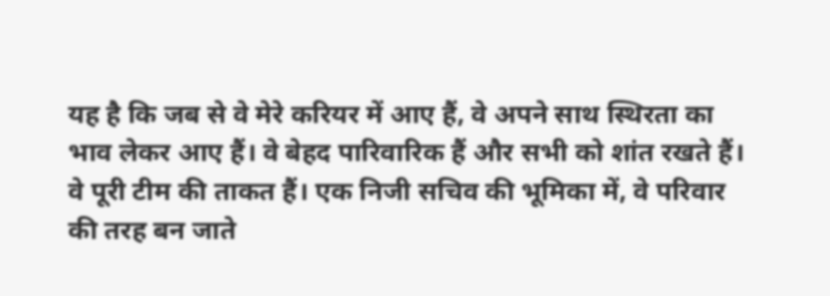यह है कि जब से वे मेरे करियर में आए हैं, वे अपने साथ स्थिरता का भाव लेकर आए हैं। वे बेहद पारिवारिक हैं और सभी को शांत रखते हैं। वे पूरी टीम की ताकत हैं। एक निजी सचिव की भूमिका में, वे परिवार की तरह बन जाते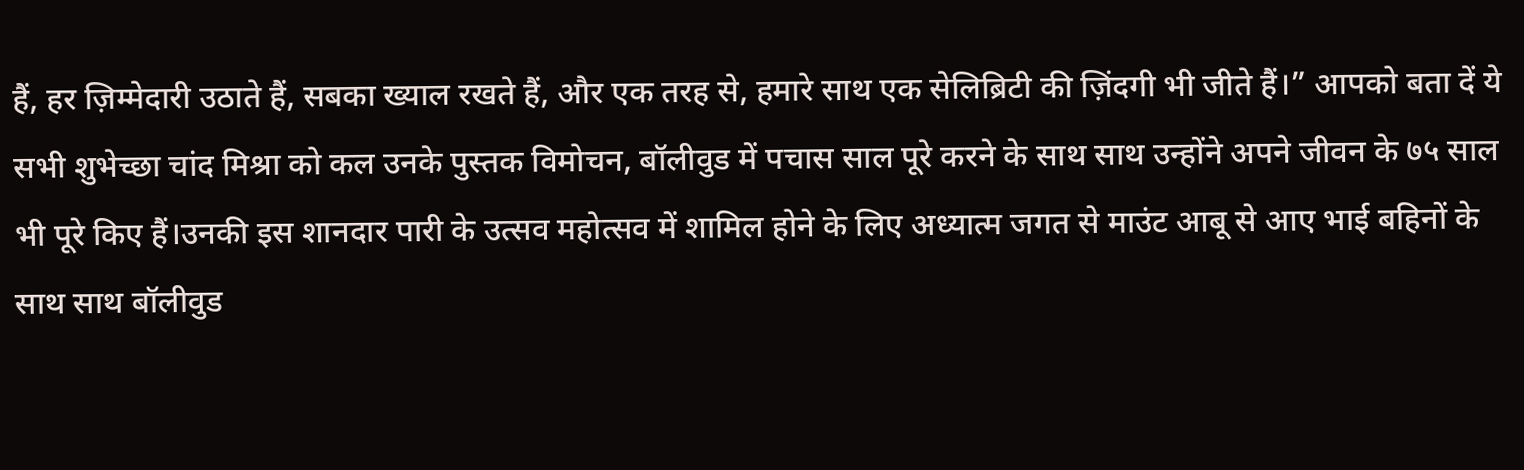हैं, हर ज़िम्मेदारी उठाते हैं, सबका ख्याल रखते हैं, और एक तरह से, हमारे साथ एक सेलिब्रिटी की ज़िंदगी भी जीते हैं।” आपको बता दें ये सभी शुभेच्छा चांद मिश्रा को कल उनके पुस्तक विमोचन, बॉलीवुड में पचास साल पूरे करने के साथ साथ उन्होंने अपने जीवन के ७५ साल भी पूरे किए हैं।उनकी इस शानदार पारी के उत्सव महोत्सव में शामिल होने के लिए अध्यात्म जगत से माउंट आबू से आए भाई बहिनों के साथ साथ बॉलीवुड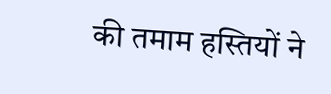की तमाम हस्तियों ने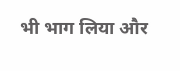भी भाग लिया और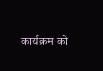कार्यक्रम को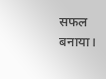सफल बनाया।